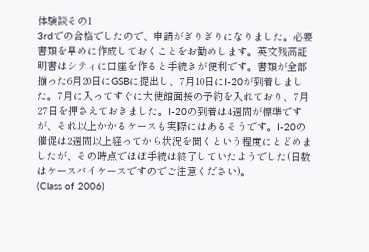体験談その1
3rdでの合格でしたので、申請がぎりぎりになりました。必要書類を早めに作成しておくことをお勧めします。英文残高証明書はシティに口座を作ると手続きが便利です。書類が全部揃った6月20日にGSBに提出し、7月10日にI-20が到着しました。7月に入ってすぐに大使館面接の予約を入れており、7月27日を押さえておきました。I-20の到着は4週間が標準ですが、それ以上かかるケースも実際にはあるそうです。I-20の催促は2週間以上経ってから状況を聞くという程度にとどめましたが、その時点でほぼ手続は終了していたようでした(日数はケースバイケースですのでご注意ください)。
(Class of 2006)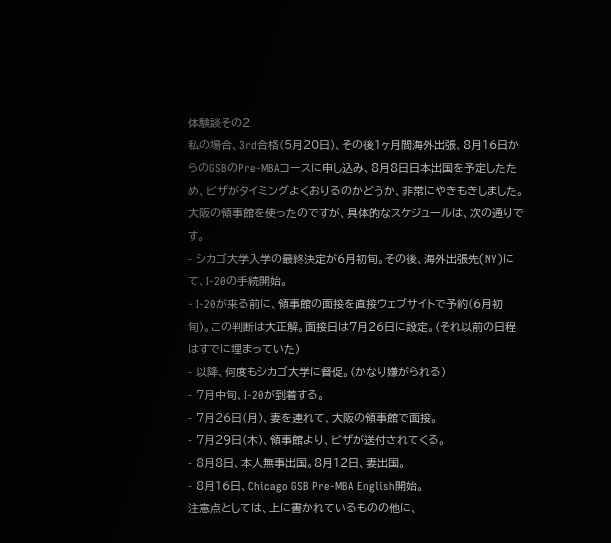体験談その2
私の場合、3rd合格(5月20日)、その後1ヶ月間海外出張、8月16日からのGSBのPre-MBAコースに申し込み、8月8日日本出国を予定したため、ビザがタイミングよくおりるのかどうか、非常にやきもきしました。大阪の領事館を使ったのですが、具体的なスケジュールは、次の通りです。
- シカゴ大学入学の最終決定が6月初旬。その後、海外出張先(NY)にて、I-20の手続開始。
- I-20が来る前に、領事館の面接を直接ウェブサイトで予約(6月初旬)。この判断は大正解。面接日は7月26日に設定。(それ以前の日程はすでに埋まっていた)
- 以降、何度もシカゴ大学に督促。(かなり嫌がられる)
- 7月中旬、I-20が到着する。
- 7月26日(月)、妻を連れて、大阪の領事館で面接。
- 7月29日(木)、領事館より、ビザが送付されてくる。
- 8月8日、本人無事出国。8月12日、妻出国。
- 8月16日、Chicago GSB Pre-MBA English開始。
注意点としては、上に書かれているものの他に、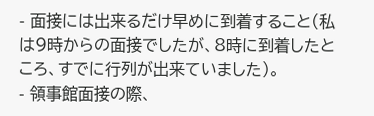- 面接には出来るだけ早めに到着すること(私は9時からの面接でしたが、8時に到着したところ、すでに行列が出来ていました)。
- 領事館面接の際、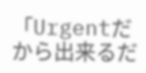「Urgentだから出来るだ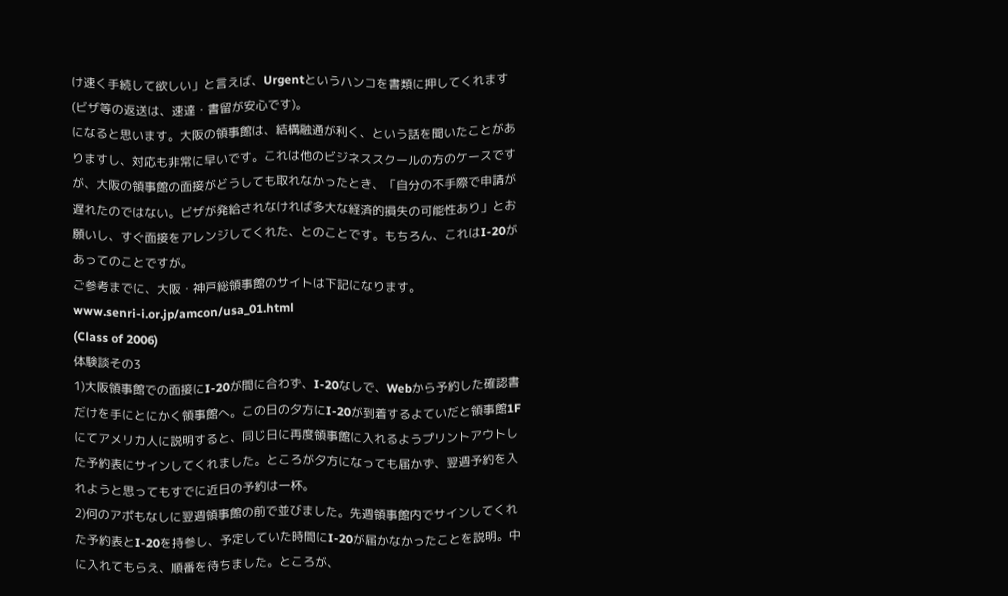け速く手続して欲しい」と言えば、Urgentというハンコを書類に押してくれます(ビザ等の返送は、速達・書留が安心です)。
になると思います。大阪の領事館は、結構融通が利く、という話を聞いたことがありますし、対応も非常に早いです。これは他のビジネススクールの方のケースですが、大阪の領事館の面接がどうしても取れなかったとき、「自分の不手際で申請が遅れたのではない。ビザが発給されなければ多大な経済的損失の可能性あり」とお願いし、すぐ面接をアレンジしてくれた、とのことです。もちろん、これはI-20があってのことですが。
ご参考までに、大阪・神戸総領事館のサイトは下記になります。
www.senri-i.or.jp/amcon/usa_01.html
(Class of 2006)
体験談その3
1)大阪領事館での面接にI-20が間に合わず、I-20なしで、Webから予約した確認書だけを手にとにかく領事館へ。この日の夕方にI-20が到着するよていだと領事館1Fにてアメリカ人に説明すると、同じ日に再度領事館に入れるようプリントアウトした予約表にサインしてくれました。ところが夕方になっても届かず、翌週予約を入れようと思ってもすでに近日の予約は一杯。
2)何のアポもなしに翌週領事館の前で並びました。先週領事館内でサインしてくれた予約表とI-20を持参し、予定していた時間にI-20が届かなかったことを説明。中に入れてもらえ、順番を待ちました。ところが、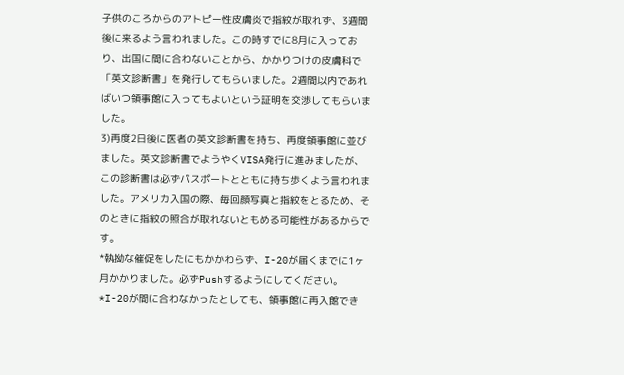子供のころからのアトピー性皮膚炎で指紋が取れず、3週間後に来るよう言われました。この時すでに8月に入っており、出国に間に合わないことから、かかりつけの皮膚科で「英文診断書」を発行してもらいました。2週間以内であればいつ領事館に入ってもよいという証明を交渉してもらいました。
3)再度2日後に医者の英文診断書を持ち、再度領事館に並びました。英文診断書でようやくVISA発行に進みましたが、この診断書は必ずパスポートとともに持ち歩くよう言われました。アメリカ入国の際、毎回顔写真と指紋をとるため、そのときに指紋の照合が取れないともめる可能性があるからです。
*執拗な催促をしたにもかかわらず、I-20が届くまでに1ヶ月かかりました。必ずPushするようにしてください。
*I-20が間に合わなかったとしても、領事館に再入館でき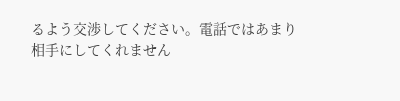るよう交渉してください。電話ではあまり相手にしてくれません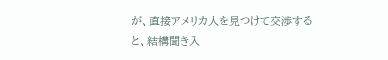が、直接アメリカ人を見つけて交渉すると、結構聞き入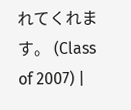れてくれます。 (Class of 2007) |